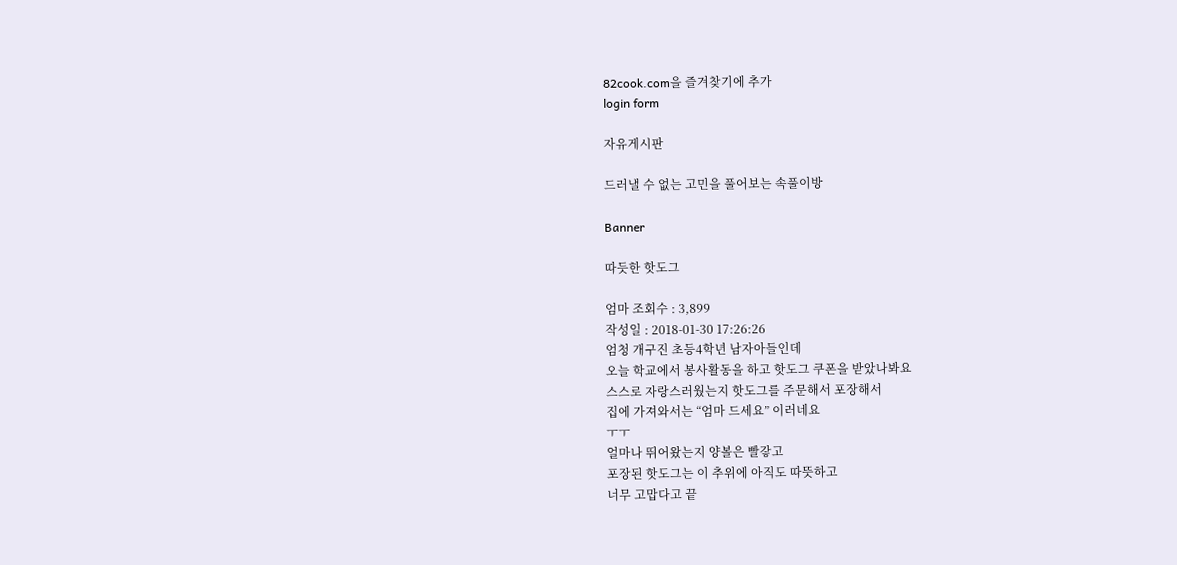82cook.com을 즐겨찾기에 추가
login form

자유게시판

드러낼 수 없는 고민을 풀어보는 속풀이방

Banner

따듯한 핫도그

엄마 조회수 : 3,899
작성일 : 2018-01-30 17:26:26
엄청 개구진 초등4학년 남자아들인데
오늘 학교에서 봉사활동을 하고 핫도그 쿠폰을 받았나봐요
스스로 자랑스러웠는지 핫도그를 주문해서 포장해서
집에 가져와서는 “엄마 드세요” 이러네요
ㅜㅜ
얼마나 뛰어왔는지 양볼은 빨갛고
포장된 핫도그는 이 추위에 아직도 따뜻하고
너무 고맙다고 끝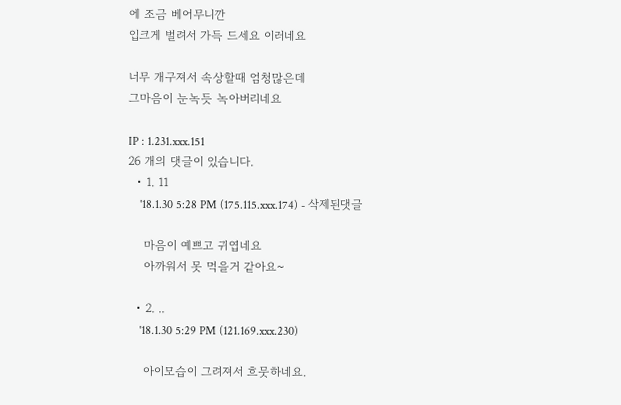에 조금 베어무니깐
입크게 벌려서 가득 드세요 이러네요

너무 개구져서 속상할때 엄청많은데
그마음이 눈녹듯 녹아버리네요

IP : 1.231.xxx.151
26 개의 댓글이 있습니다.
  • 1. 11
    '18.1.30 5:28 PM (175.115.xxx.174) - 삭제된댓글

    마음이 예쁘고 귀엽네요
    아까워서 못 먹을거 같아요~

  • 2. ..
    '18.1.30 5:29 PM (121.169.xxx.230)

    아이모습이 그려져서 흐뭇하네요.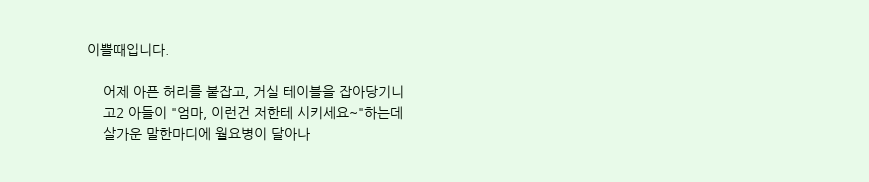이쁠때입니다.

    어제 아픈 허리를 붙잡고, 거실 테이블을 잡아당기니
    고2 아들이 "엄마, 이런건 저한테 시키세요~"하는데
    살가운 말한마디에 월요병이 달아나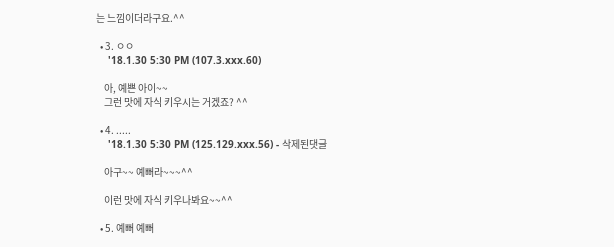는 느낌이더라구요.^^

  • 3. ㅇㅇ
    '18.1.30 5:30 PM (107.3.xxx.60)

    아, 예쁜 아이~~
    그런 맛에 자식 키우시는 거겠죠? ^^

  • 4. .....
    '18.1.30 5:30 PM (125.129.xxx.56) - 삭제된댓글

    아구~~ 예뻐라~~~^^

    이런 맛에 자식 키우나봐요~~^^

  • 5. 예뻐 예뻐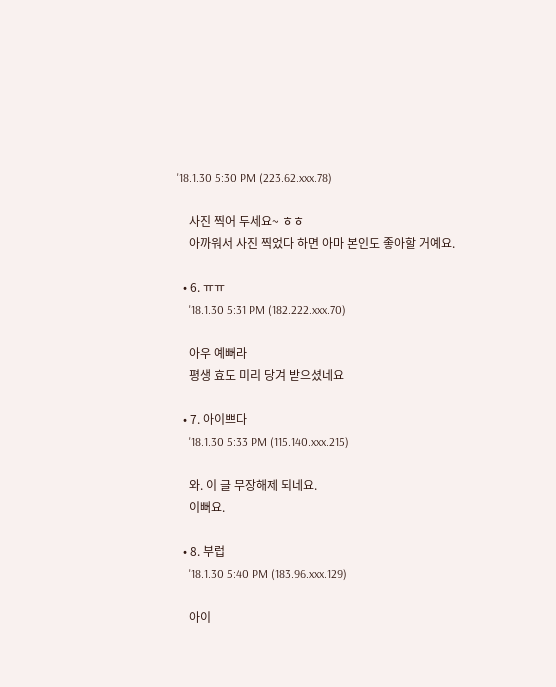'18.1.30 5:30 PM (223.62.xxx.78)

    사진 찍어 두세요~ ㅎㅎ
    아까워서 사진 찍었다 하면 아마 본인도 좋아할 거예요.

  • 6. ㅠㅠ
    '18.1.30 5:31 PM (182.222.xxx.70)

    아우 예뻐라
    평생 효도 미리 당겨 받으셨네요

  • 7. 아이쁘다
    '18.1.30 5:33 PM (115.140.xxx.215)

    와. 이 글 무장해제 되네요.
    이뻐요.

  • 8. 부럽
    '18.1.30 5:40 PM (183.96.xxx.129)

    아이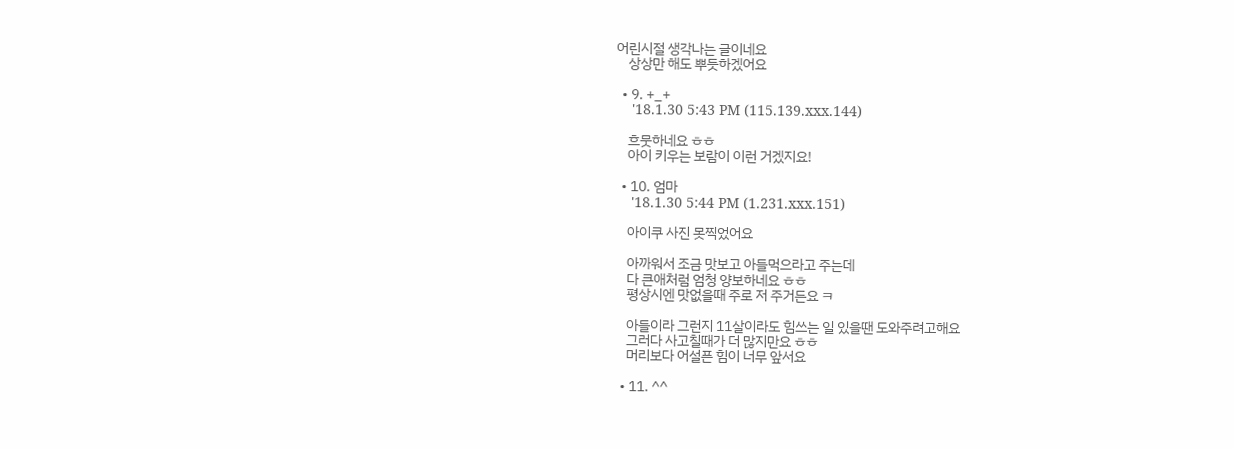어린시절 생각나는 글이네요
    상상만 해도 뿌듯하겠어요

  • 9. +_+
    '18.1.30 5:43 PM (115.139.xxx.144)

    흐뭇하네요 ㅎㅎ
    아이 키우는 보람이 이런 거겠지요!

  • 10. 엄마
    '18.1.30 5:44 PM (1.231.xxx.151)

    아이쿠 사진 못찍었어요

    아까워서 조금 맛보고 아들먹으라고 주는데
    다 큰애처럼 엄청 양보하네요 ㅎㅎ
    평상시엔 맛없을때 주로 저 주거든요 ㅋ

    아들이라 그런지 11살이라도 힘쓰는 일 있을땐 도와주려고해요
    그러다 사고칠때가 더 많지만요 ㅎㅎ
    머리보다 어설픈 힘이 너무 앞서요

  • 11. ^^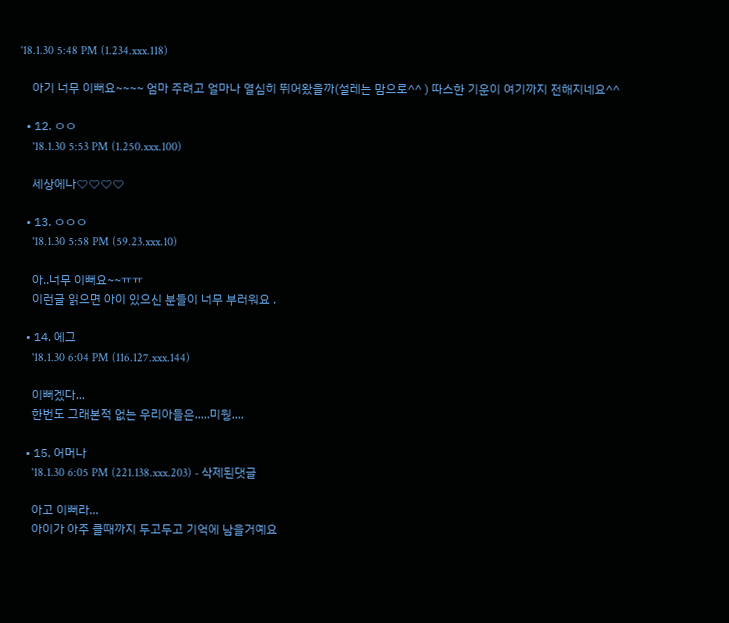'18.1.30 5:48 PM (1.234.xxx.118)

    아기 너무 이뻐요~~~~ 엄마 주려고 얼마나 열심히 뛰어왔을까(설레는 맘으로^^ ) 따스한 기운이 여기까지 전해지네요^^

  • 12. ㅇㅇ
    '18.1.30 5:53 PM (1.250.xxx.100)

    세상에나♡♡♡♡

  • 13. ㅇㅇㅇ
    '18.1.30 5:58 PM (59.23.xxx.10)

    아..너무 이뻐요~~ㅠㅠ
    이런글 읽으면 아이 있으신 분들이 너무 부러워요 .

  • 14. 에그
    '18.1.30 6:04 PM (116.127.xxx.144)

    이뻐겠다...
    한번도 그래본적 없는 우리아들은.....미웡....

  • 15. 어머나
    '18.1.30 6:05 PM (221.138.xxx.203) - 삭제된댓글

    아고 이뻐라...
    아이가 아주 클때까지 두고두고 기억에 남을거예요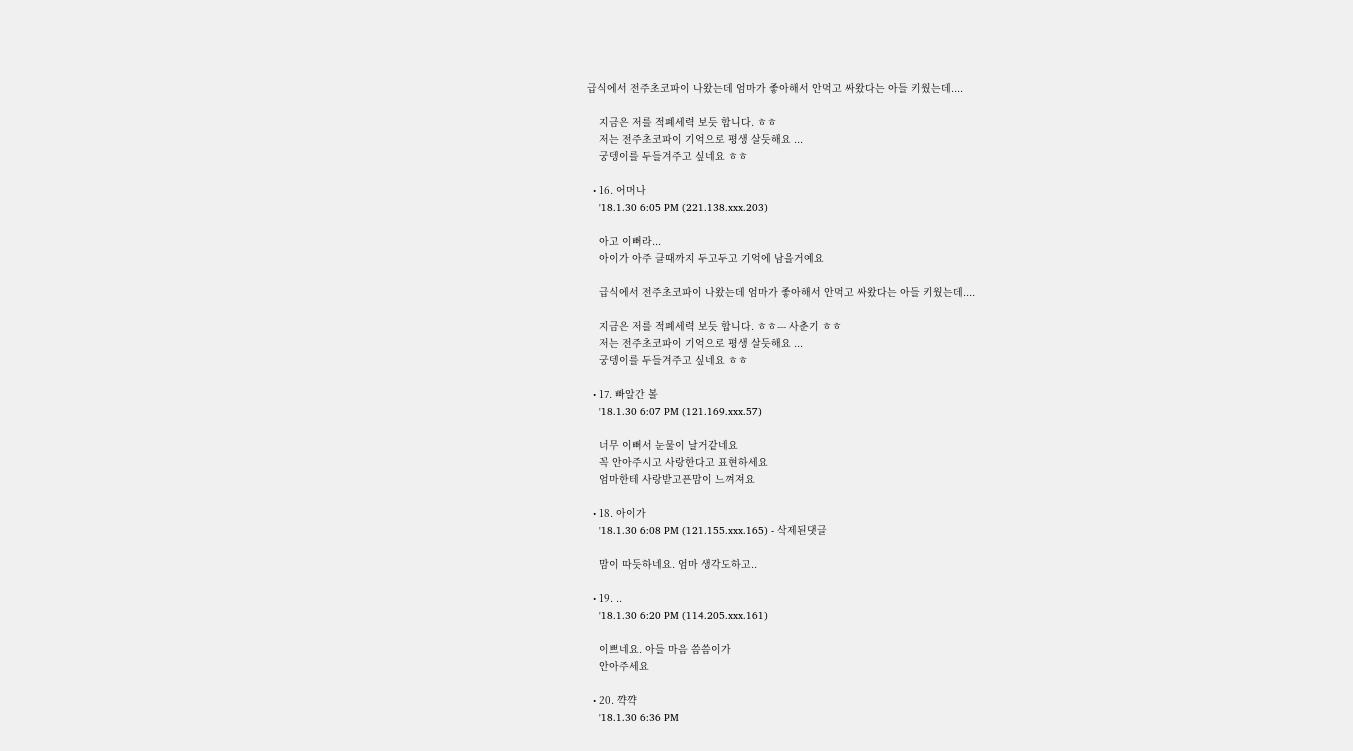급식에서 전주초코파이 나왔는데 엄마가 좋아해서 안먹고 싸왔다는 아들 키웠는데....

    지금은 저를 적폐세력 보듯 합니다. ㅎㅎ
    저는 전주초코파이 기억으로 평생 살듯해요 ...
    궁뎅이를 두들겨주고 싶네요 ㅎㅎ

  • 16. 어머나
    '18.1.30 6:05 PM (221.138.xxx.203)

    아고 이뻐라...
    아이가 아주 클때까지 두고두고 기억에 남을거예요

    급식에서 전주초코파이 나왔는데 엄마가 좋아해서 안먹고 싸왔다는 아들 키웠는데....

    지금은 저를 적폐세력 보듯 합니다. ㅎㅎ--- 사춘기 ㅎㅎ
    저는 전주초코파이 기억으로 평생 살듯해요 ...
    궁뎅이를 두들겨주고 싶네요 ㅎㅎ

  • 17. 빠알간 볼
    '18.1.30 6:07 PM (121.169.xxx.57)

    너무 이뻐서 눈물이 날거같네요
    꼭 안아주시고 사랑한다고 표현하세요
    엄마한테 사랑받고픈맘이 느껴져요

  • 18. 아이가
    '18.1.30 6:08 PM (121.155.xxx.165) - 삭제된댓글

    맘이 따듯하네요. 엄마 생각도하고..

  • 19. ..
    '18.1.30 6:20 PM (114.205.xxx.161)

    이쁘네요. 아들 마음 씀씀이가
    안아주세요

  • 20. 꺅꺅
    '18.1.30 6:36 PM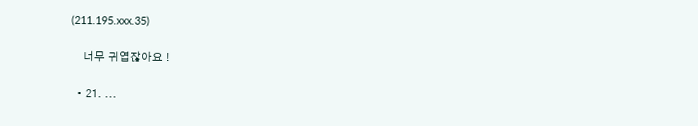(211.195.xxx.35)

    너무 귀엽잖아요 !

  • 21. ...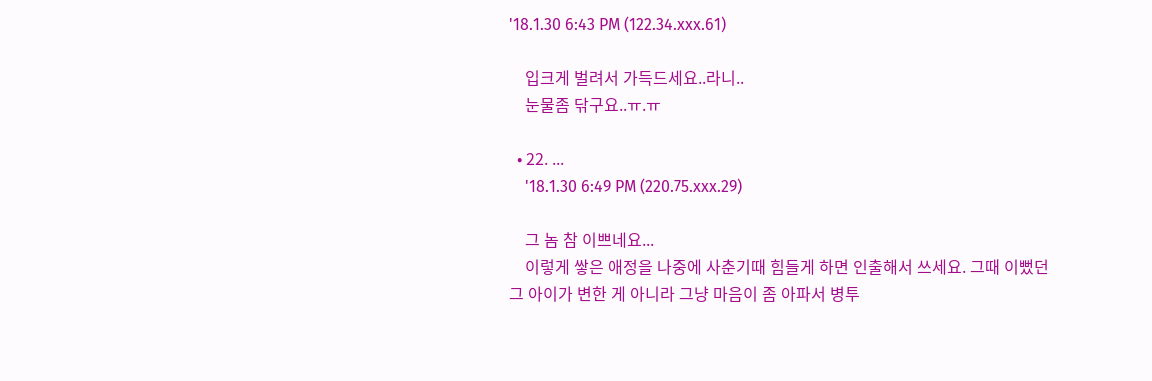'18.1.30 6:43 PM (122.34.xxx.61)

    입크게 벌려서 가득드세요..라니..
    눈물좀 닦구요..ㅠ.ㅠ

  • 22. ...
    '18.1.30 6:49 PM (220.75.xxx.29)

    그 놈 참 이쁘네요...
    이렇게 쌓은 애정을 나중에 사춘기때 힘들게 하면 인출해서 쓰세요. 그때 이뻤던 그 아이가 변한 게 아니라 그냥 마음이 좀 아파서 병투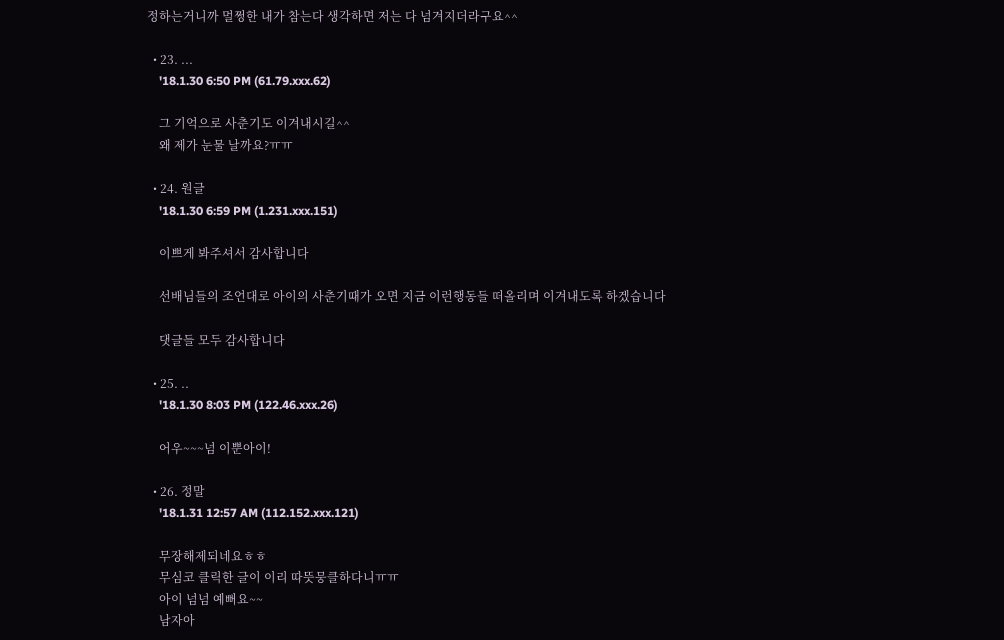정하는거니까 멀쩡한 내가 참는다 생각하면 저는 다 넘겨지더라구요^^

  • 23. ...
    '18.1.30 6:50 PM (61.79.xxx.62)

    그 기억으로 사춘기도 이겨내시길^^
    왜 제가 눈물 날까요?ㅠㅠ

  • 24. 원글
    '18.1.30 6:59 PM (1.231.xxx.151)

    이쁘게 봐주셔서 감사합니다

    선배님들의 조언대로 아이의 사춘기때가 오면 지금 이런행동들 떠올리며 이겨내도록 하겠습니다

    댓글들 모두 감사합니다

  • 25. ..
    '18.1.30 8:03 PM (122.46.xxx.26)

    어우~~~넘 이뿐아이!

  • 26. 정말
    '18.1.31 12:57 AM (112.152.xxx.121)

    무장해제되네요ㅎㅎ
    무심코 클릭한 글이 이리 따뜻뭉클하다니ㅠㅠ
    아이 넘넘 예뻐요~~
    남자아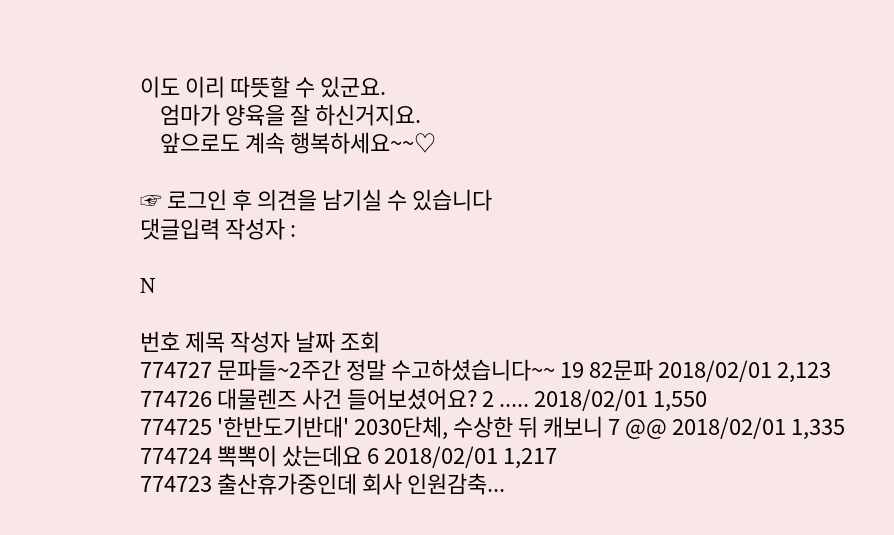이도 이리 따뜻할 수 있군요.
    엄마가 양육을 잘 하신거지요.
    앞으로도 계속 행복하세요~~♡

☞ 로그인 후 의견을 남기실 수 있습니다
댓글입력 작성자 :

N

번호 제목 작성자 날짜 조회
774727 문파들~2주간 정말 수고하셨습니다~~ 19 82문파 2018/02/01 2,123
774726 대물렌즈 사건 들어보셨어요? 2 ..... 2018/02/01 1,550
774725 '한반도기반대' 2030단체, 수상한 뒤 캐보니 7 @@ 2018/02/01 1,335
774724 뽁뽁이 샀는데요 6 2018/02/01 1,217
774723 출산휴가중인데 회사 인원감축...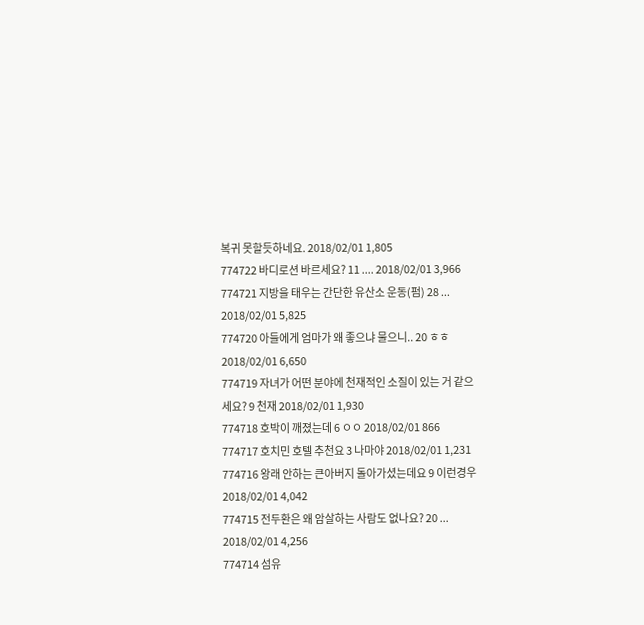복귀 못할듯하네요. 2018/02/01 1,805
774722 바디로션 바르세요? 11 .... 2018/02/01 3,966
774721 지방을 태우는 간단한 유산소 운동(펌) 28 ... 2018/02/01 5,825
774720 아들에게 엄마가 왜 좋으냐 물으니.. 20 ㅎㅎ 2018/02/01 6,650
774719 자녀가 어떤 분야에 천재적인 소질이 있는 거 같으세요? 9 천재 2018/02/01 1,930
774718 호박이 깨졌는데 6 ㅇㅇ 2018/02/01 866
774717 호치민 호텔 추천요 3 나마야 2018/02/01 1,231
774716 왕래 안하는 큰아버지 돌아가셨는데요 9 이런경우 2018/02/01 4,042
774715 전두환은 왜 암살하는 사람도 없나요? 20 ... 2018/02/01 4,256
774714 섬유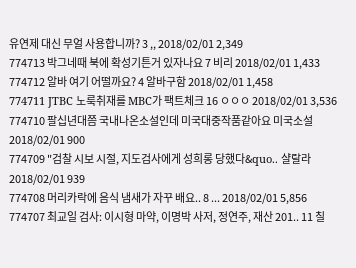유연제 대신 무얼 사용합니까? 3 ,, 2018/02/01 2,349
774713 박그네때 북에 확성기튼거 있자나요 7 비리 2018/02/01 1,433
774712 알바 여기 어떨까요? 4 알바구함 2018/02/01 1,458
774711 JTBC 노룩취재를 MBC가 팩트체크 16 ㅇㅇㅇ 2018/02/01 3,536
774710 팔십년대쯤 국내나온소설인데 미국대중작품같아요 미국소설 2018/02/01 900
774709 "검찰 시보 시절, 지도검사에게 성희롱 당했다&quo.. 샬랄라 2018/02/01 939
774708 머리카락에 음식 냄새가 자꾸 배요.. 8 ... 2018/02/01 5,856
774707 최교일 검사: 이시형 마약, 이명박 사저, 정연주, 재산 201.. 11 칠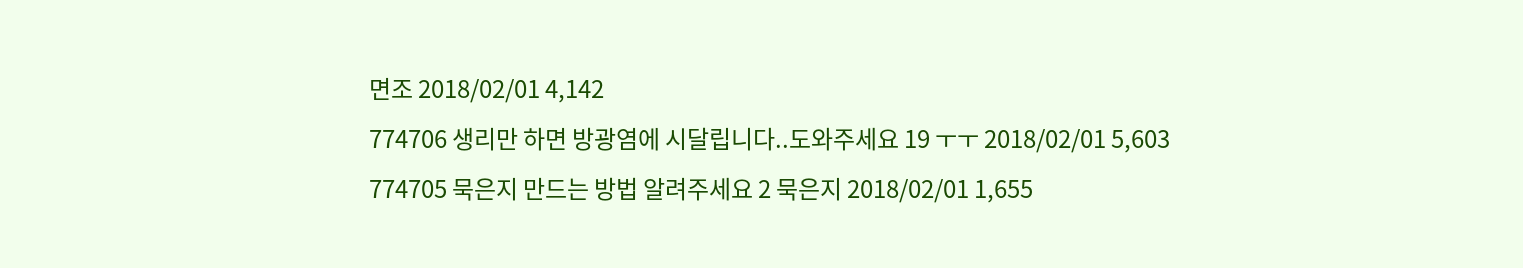면조 2018/02/01 4,142
774706 생리만 하면 방광염에 시달립니다..도와주세요 19 ㅜㅜ 2018/02/01 5,603
774705 묵은지 만드는 방법 알려주세요 2 묵은지 2018/02/01 1,655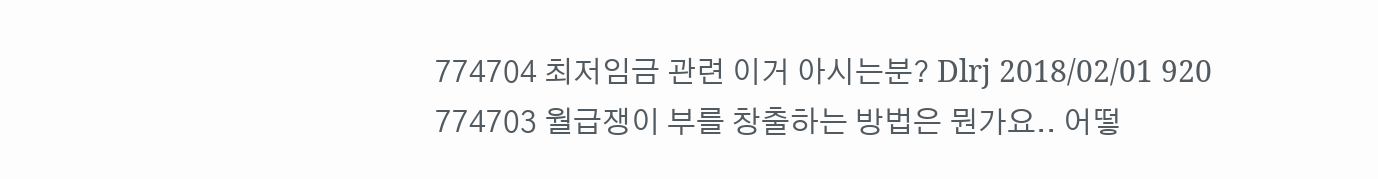774704 최저임금 관련 이거 아시는분? Dlrj 2018/02/01 920
774703 월급쟁이 부를 창출하는 방법은 뭔가요.. 어떻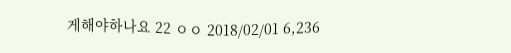게해야하나요 22 ㅇㅇ 2018/02/01 6,236